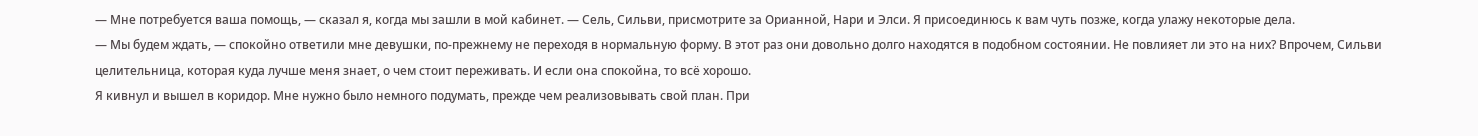— Мне потребуется ваша помощь, — сказал я, когда мы зашли в мой кабинет. — Сель, Сильви, присмотрите за Орианной, Нари и Элси. Я присоединюсь к вам чуть позже, когда улажу некоторые дела.
— Мы будем ждать, — спокойно ответили мне девушки, по-прежнему не переходя в нормальную форму. В этот раз они довольно долго находятся в подобном состоянии. Не повлияет ли это на них? Впрочем, Сильви целительница, которая куда лучше меня знает, о чем стоит переживать. И если она спокойна, то всё хорошо.
Я кивнул и вышел в коридор. Мне нужно было немного подумать, прежде чем реализовывать свой план. При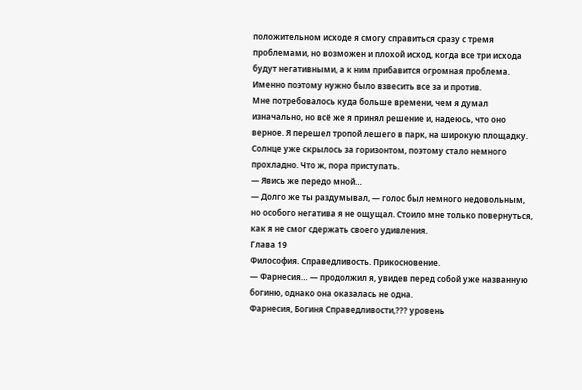положительном исходе я смогу справиться сразу с тремя проблемами, но возможен и плохой исход, когда все три исхода будут негативными, а к ним прибавится огромная проблема. Именно поэтому нужно было взвесить все за и против.
Мне потребовалось куда больше времени, чем я думал изначально, но всё же я принял решение и, надеюсь, что оно верное. Я перешел тропой лешего в парк, на широкую площадку. Солнце уже скрылось за горизонтом, поэтому стало немного прохладно. Что ж, пора приступать.
— Явись же передо мной…
— Долго же ты раздумывал, — голос был немного недовольным, но особого негатива я не ощущал. Стоило мне только повернуться, как я не смог сдержать своего удивления.
Глава 19
Философия. Справедливость. Прикосновение.
— Фарнесия… — продолжил я, увидев перед собой уже названную богиню, однако она оказалась не одна.
Фарнесия, Богиня Справедливости,??? уровень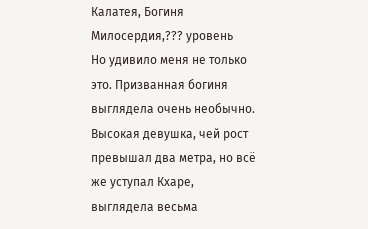Калатея, Богиня Милосердия,??? уровень
Но удивило меня не только это. Призванная богиня выглядела очень необычно. Высокая девушка, чей рост превышал два метра, но всё же уступал Кхаре, выглядела весьма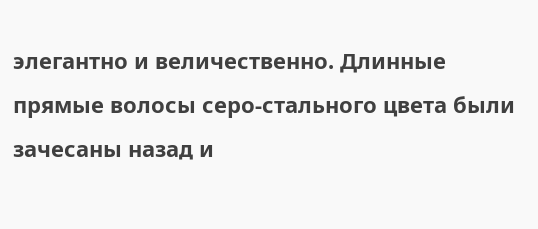элегантно и величественно. Длинные прямые волосы серо-стального цвета были зачесаны назад и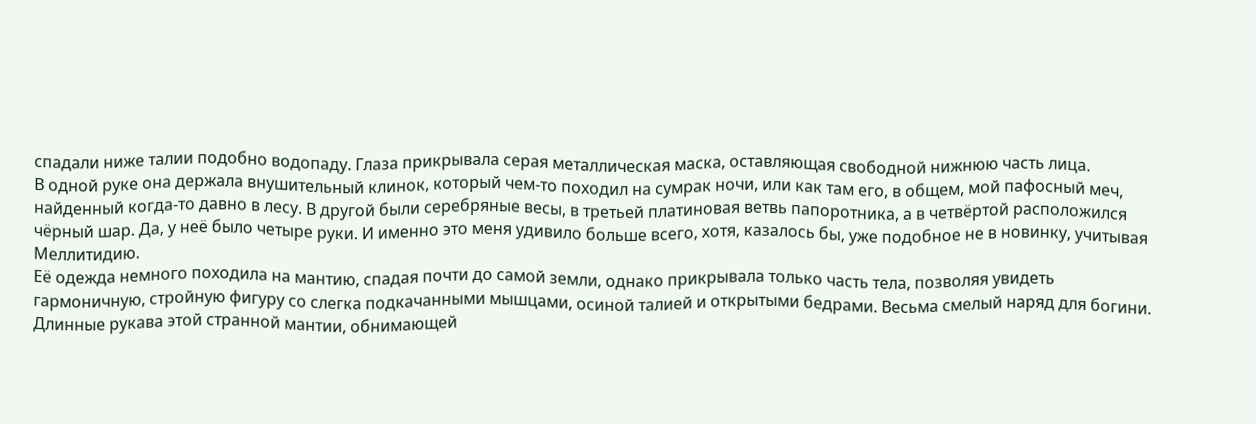спадали ниже талии подобно водопаду. Глаза прикрывала серая металлическая маска, оставляющая свободной нижнюю часть лица.
В одной руке она держала внушительный клинок, который чем-то походил на сумрак ночи, или как там его, в общем, мой пафосный меч, найденный когда-то давно в лесу. В другой были серебряные весы, в третьей платиновая ветвь папоротника, а в четвёртой расположился чёрный шар. Да, у неё было четыре руки. И именно это меня удивило больше всего, хотя, казалось бы, уже подобное не в новинку, учитывая Меллитидию.
Её одежда немного походила на мантию, спадая почти до самой земли, однако прикрывала только часть тела, позволяя увидеть гармоничную, стройную фигуру со слегка подкачанными мышцами, осиной талией и открытыми бедрами. Весьма смелый наряд для богини. Длинные рукава этой странной мантии, обнимающей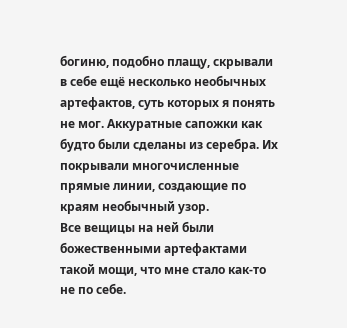богиню, подобно плащу, скрывали в себе ещё несколько необычных артефактов, суть которых я понять не мог. Аккуратные сапожки как будто были сделаны из серебра. Их покрывали многочисленные прямые линии, создающие по краям необычный узор.
Все вещицы на ней были божественными артефактами такой мощи, что мне стало как-то не по себе.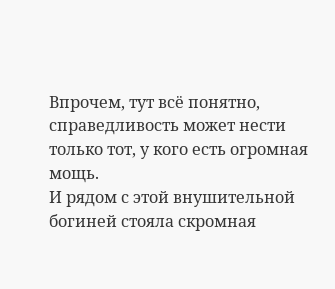Впрочем, тут всё понятно, справедливость может нести только тот, у кого есть огромная мощь.
И рядом с этой внушительной богиней стояла скромная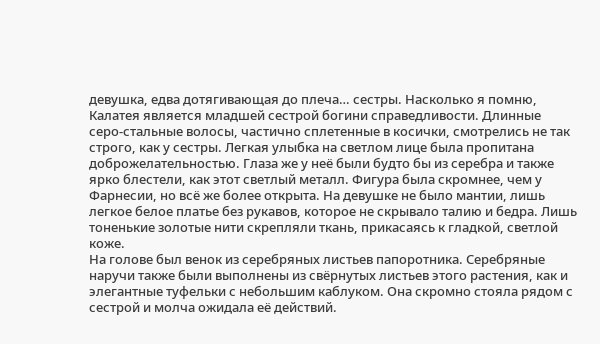девушка, едва дотягивающая до плеча… сестры. Насколько я помню, Калатея является младшей сестрой богини справедливости. Длинные серо-стальные волосы, частично сплетенные в косички, смотрелись не так строго, как у сестры. Легкая улыбка на светлом лице была пропитана доброжелательностью. Глаза же у неё были будто бы из серебра и также ярко блестели, как этот светлый металл. Фигура была скромнее, чем у Фарнесии, но всё же более открыта. На девушке не было мантии, лишь легкое белое платье без рукавов, которое не скрывало талию и бедра. Лишь тоненькие золотые нити скрепляли ткань, прикасаясь к гладкой, светлой коже.
На голове был венок из серебряных листьев папоротника. Серебряные наручи также были выполнены из свёрнутых листьев этого растения, как и элегантные туфельки с небольшим каблуком. Она скромно стояла рядом с сестрой и молча ожидала её действий.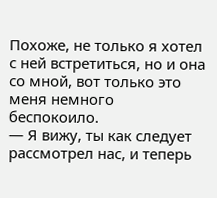Похоже, не только я хотел с ней встретиться, но и она со мной, вот только это меня немного беспокоило.
— Я вижу, ты как следует рассмотрел нас, и теперь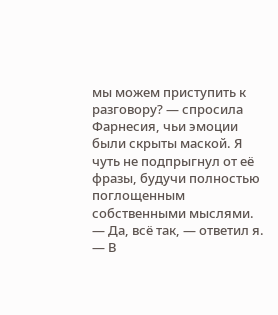мы можем приступить к разговору? — спросила Фарнесия, чьи эмоции были скрыты маской. Я чуть не подпрыгнул от её фразы, будучи полностью поглощенным собственными мыслями.
— Да, всё так, — ответил я. — В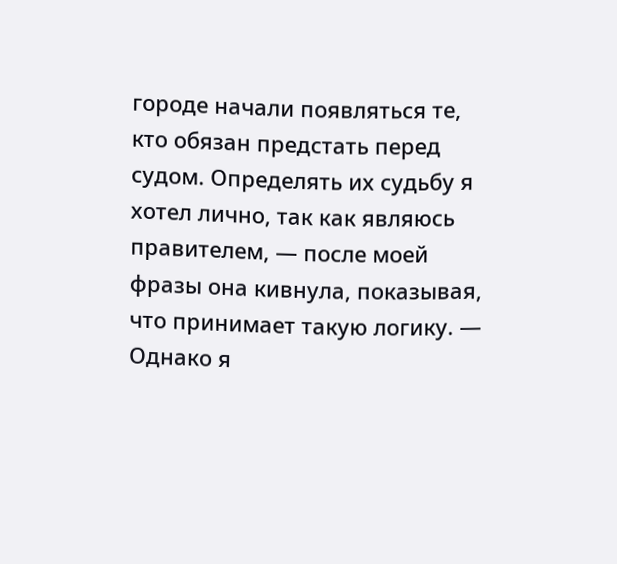городе начали появляться те, кто обязан предстать перед судом. Определять их судьбу я хотел лично, так как являюсь правителем, — после моей фразы она кивнула, показывая, что принимает такую логику. — Однако я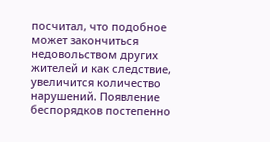посчитал, что подобное может закончиться недовольством других жителей и как следствие, увеличится количество нарушений. Появление беспорядков постепенно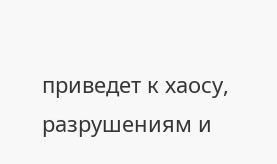приведет к хаосу, разрушениям и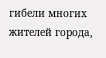гибели многих жителей города,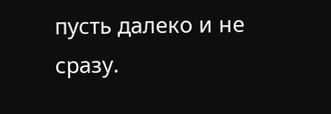пусть далеко и не сразу.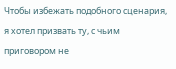Чтобы избежать подобного сценария, я хотел призвать ту, с чьим приговором не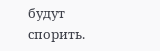будут спорить.